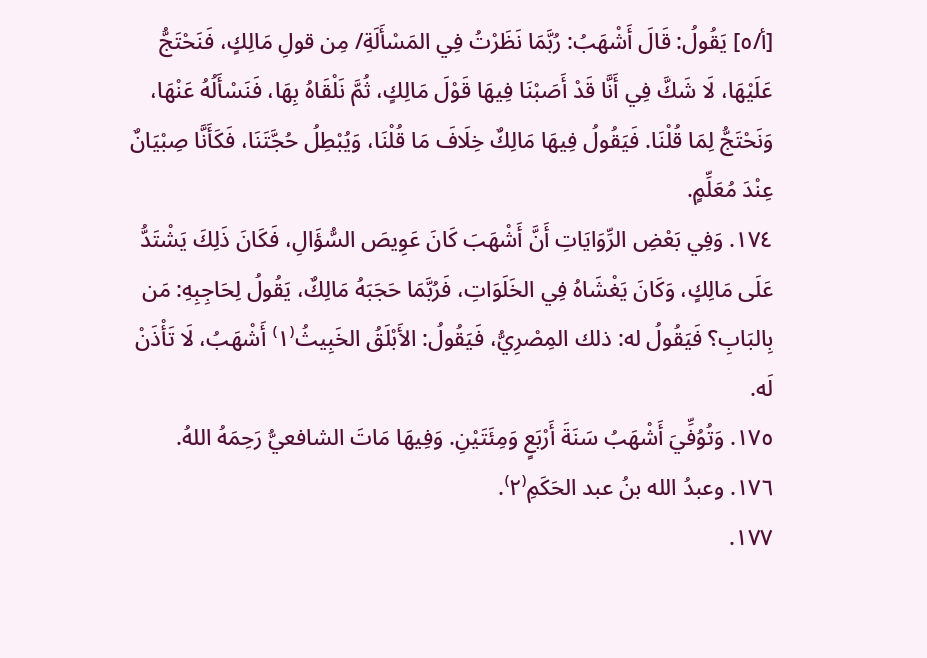[أ/٥] يَقُولُ: قَالَ أَشْهَبُ: رُبَّمَا نَظَرْتُ فِي المَسْأَلَةِ/ مِن قولِ مَالِكٍ، فَنَحْتَجُّ عَلَيْهَا، لَا شَكَّ فِي أَنَّا قَدْ أَصَبْنَا فِيهَا قَوْلَ مَالِكٍ، ثُمَّ نَلْقَاهُ بِهَا، فَنَسْأَلُهُ عَنْهَا، وَنَحْتَجُّ لِمَا قُلْنَا. فَيَقُولُ فِيهَا مَالِكٌ خِلَافَ مَا قُلْنَا، وَيُبْطِلُ حُجَّتَنَا، فَكَأَنَّا صِبْيَانٌ عِنْدَ مُعَلِّمٍ.
١٧٤. وَفِي بَعْضِ الرِّوَايَاتِ أَنَّ أَشْهَبَ كَانَ عَوِيصَ السُّؤَالِ، فَكَانَ ذَلِكَ يَشْتَدُّ عَلَى مَالِكٍ، وَكَانَ يَغْشَاهُ فِي الخَلَوَاتِ، فَرُبَّمَا حَجَبَهُ مَالِكٌ، يَقُولُ لِحَاجِبِهِ: مَن بِالبَابِ؟ فَيَقُولُ له: ذلك المِصْرِيُّ، فَيَقُولُ: الأَبْلَقُ الخَبِيثُ⁽١⁾ أَشْهَبُ، لَا تَأْذَنْ لَه.
١٧٥. وَتُوُفِّيَ أَشْهَبُ سَنَةَ أَرْبَعٍ وَمِئَتَيْنِ. وَفِيهَا مَاتَ الشافعيُّ رَحِمَهُ اللهُ.
١٧٦. وعبدُ الله بنُ عبد الحَكَمِ⁽٢⁾.
١٧٧.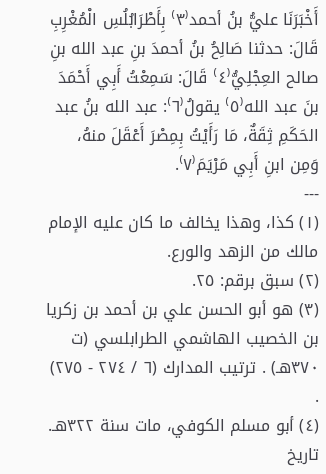أَخْبَرَنَا عليُّ بنُ أحمد⁽٣⁾ بِأَطْرَابُلُسِ الْمُغْرِبِ قَالَ: حدثنا صَالِحُ بنُ أحمدَ بنِ عبد الله بنِ صالح العِجْلِيُّ⁽٤⁾ قَالَ: سَمِعْتُ أَبِي أَحْمَدَ بنَ عبد الله⁽٥⁾ يقولُ⁽٦⁾: عبد الله بنُ عبد الحَكَمِ ثِقَةٌ، مَا رَأَيْتُ بِمِصْرَ أَعْقَلَ منهُ، وَمِن ابنِ أَبِي مَرْيَمَ⁽٧⁾.
---
(١) كذا، وهذا يخالف ما كان عليه الإمام مالك من الزهد والورع.
(٢) سبق برقم: ٢٥.
(٣) هو أبو الحسن علي بن أحمد بن زكريا بن الخصيب الهاشمي الطرابلسي (ت ٣٧٠هـ) . ترتيب المدارك (٦ / ٢٧٤ - ٢٧٥) .
(٤) أبو مسلم الكوفي، مات سنة ٣٢٢هـ. تاريخ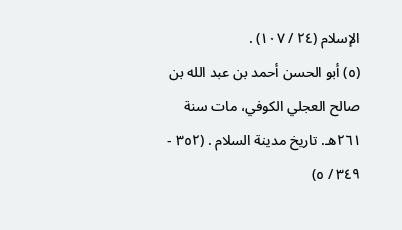الإسلام (٢٤ / ١٠٧) .
(٥) أبو الحسن أحمد بن عبد الله بن صالح العجلي الكوفي، مات سنة ٢٦١هـ. تاريخ مدينة السلام . (٣٥٢ - ٣٤٩ / ٥)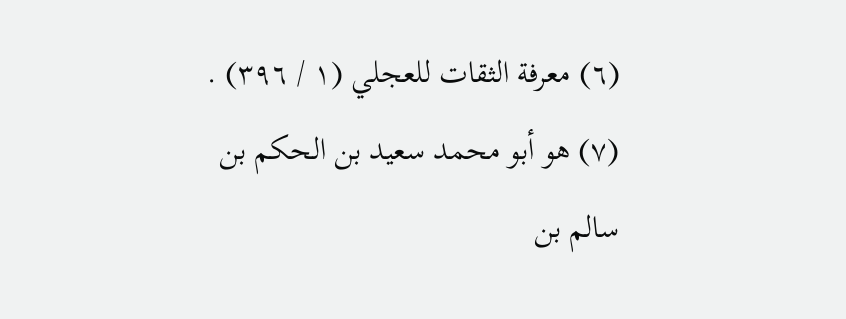(٦) معرفة الثقات للعجلي (١ / ٣٩٦) .
(٧) هو أبو محمد سعيد بن الحكم بن سالم بن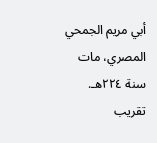أبي مريم الجمحي المصري، مات سنة ٢٢٤هـ. تقريب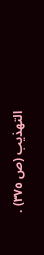التهذيب (ص ٣٧٥) .